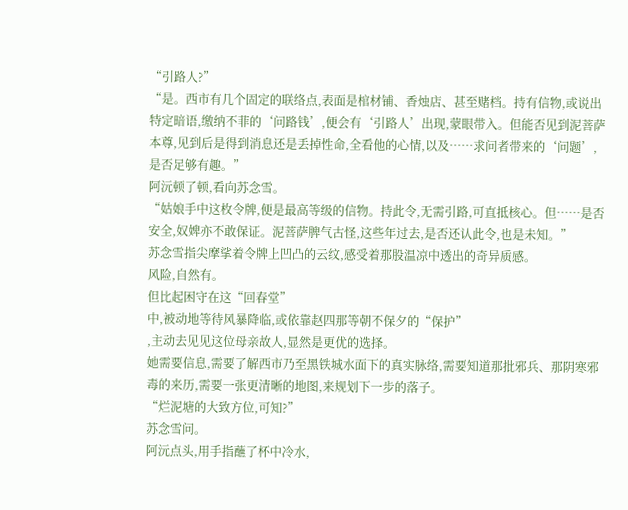“引路人?”
“是。西市有几个固定的联络点,表面是棺材铺、香烛店、甚至赌档。持有信物,或说出特定暗语,缴纳不菲的‘问路钱’,便会有‘引路人’出现,蒙眼带入。但能否见到泥菩萨本尊,见到后是得到消息还是丢掉性命,全看他的心情,以及……求问者带来的‘问题’,是否足够有趣。”
阿沅顿了顿,看向苏念雪。
“姑娘手中这枚令牌,便是最高等级的信物。持此令,无需引路,可直抵核心。但……是否安全,奴婢亦不敢保证。泥菩萨脾气古怪,这些年过去,是否还认此令,也是未知。”
苏念雪指尖摩挲着令牌上凹凸的云纹,感受着那股温凉中透出的奇异质感。
风险,自然有。
但比起困守在这“回春堂”
中,被动地等待风暴降临,或依靠赵四那等朝不保夕的“保护”
,主动去见见这位母亲故人,显然是更优的选择。
她需要信息,需要了解西市乃至黑铁城水面下的真实脉络,需要知道那批邪兵、那阴寒邪毒的来历,需要一张更清晰的地图,来规划下一步的落子。
“烂泥塘的大致方位,可知?”
苏念雪问。
阿沅点头,用手指蘸了杯中冷水,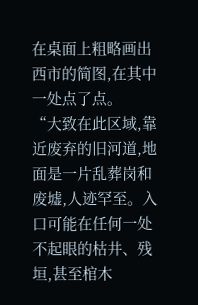在桌面上粗略画出西市的简图,在其中一处点了点。
“大致在此区域,靠近废弃的旧河道,地面是一片乱葬岗和废墟,人迹罕至。入口可能在任何一处不起眼的枯井、残垣,甚至棺木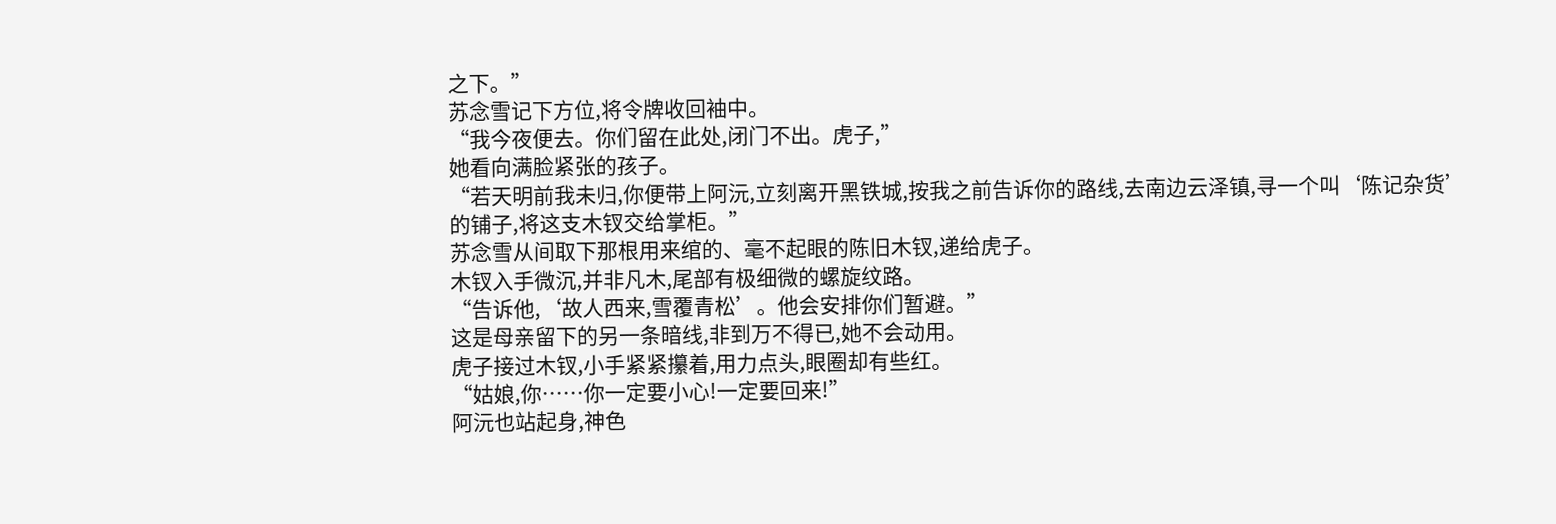之下。”
苏念雪记下方位,将令牌收回袖中。
“我今夜便去。你们留在此处,闭门不出。虎子,”
她看向满脸紧张的孩子。
“若天明前我未归,你便带上阿沅,立刻离开黑铁城,按我之前告诉你的路线,去南边云泽镇,寻一个叫‘陈记杂货’的铺子,将这支木钗交给掌柜。”
苏念雪从间取下那根用来绾的、毫不起眼的陈旧木钗,递给虎子。
木钗入手微沉,并非凡木,尾部有极细微的螺旋纹路。
“告诉他,‘故人西来,雪覆青松’。他会安排你们暂避。”
这是母亲留下的另一条暗线,非到万不得已,她不会动用。
虎子接过木钗,小手紧紧攥着,用力点头,眼圈却有些红。
“姑娘,你……你一定要小心!一定要回来!”
阿沅也站起身,神色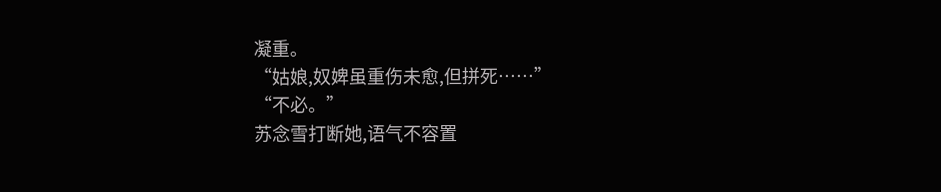凝重。
“姑娘,奴婢虽重伤未愈,但拼死……”
“不必。”
苏念雪打断她,语气不容置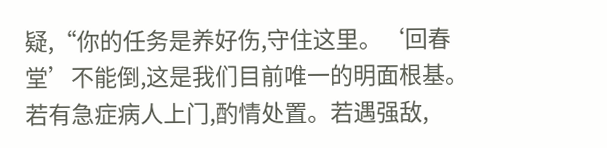疑,“你的任务是养好伤,守住这里。‘回春堂’不能倒,这是我们目前唯一的明面根基。若有急症病人上门,酌情处置。若遇强敌,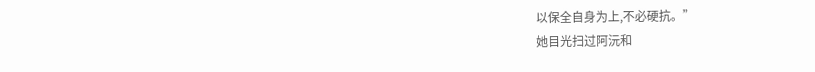以保全自身为上,不必硬抗。”
她目光扫过阿沅和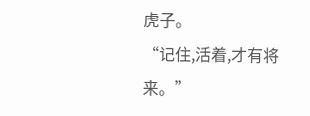虎子。
“记住,活着,才有将来。”